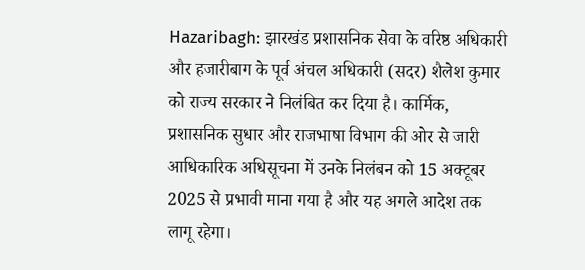Hazaribagh: झारखंड प्रशासनिक सेवा के वरिष्ठ अधिकारी और हजारीबाग के पूर्व अंचल अधिकारी (सदर) शैलेश कुमार को राज्य सरकार ने निलंबित कर दिया है। कार्मिक, प्रशासनिक सुधार और राजभाषा विभाग की ओर से जारी आधिकारिक अधिसूचना में उनके निलंबन को 15 अक्टूबर 2025 से प्रभावी माना गया है और यह अगले आदेश तक लागू रहेगा।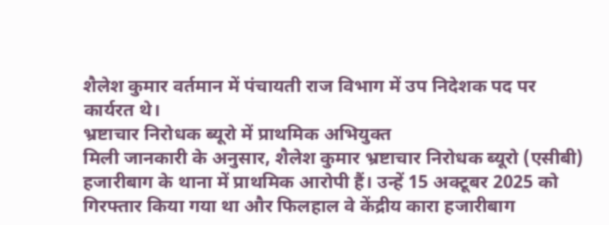शैलेश कुमार वर्तमान में पंचायती राज विभाग में उप निदेशक पद पर कार्यरत थे।
भ्रष्टाचार निरोधक ब्यूरो में प्राथमिक अभियुक्त
मिली जानकारी के अनुसार, शैलेश कुमार भ्रष्टाचार निरोधक ब्यूरो (एसीबी) हजारीबाग के थाना में प्राथमिक आरोपी हैं। उन्हें 15 अक्टूबर 2025 को गिरफ्तार किया गया था और फिलहाल वे केंद्रीय कारा हजारीबाग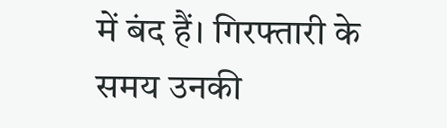में बंद हैं। गिरफ्तारी के समय उनकी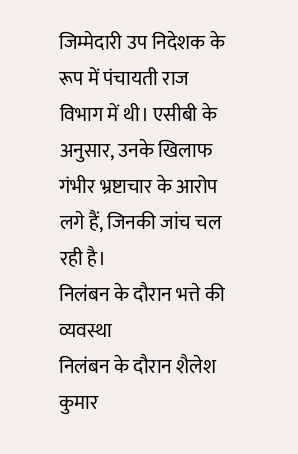जिम्मेदारी उप निदेशक के रूप में पंचायती राज विभाग में थी। एसीबी के अनुसार, उनके खिलाफ गंभीर भ्रष्टाचार के आरोप लगे हैं, जिनकी जांच चल रही है।
निलंबन के दौरान भत्ते की व्यवस्था
निलंबन के दौरान शैलेश कुमार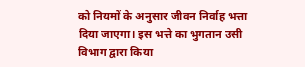को नियमों के अनुसार जीवन निर्वाह भत्ता दिया जाएगा। इस भत्ते का भुगतान उसी विभाग द्वारा किया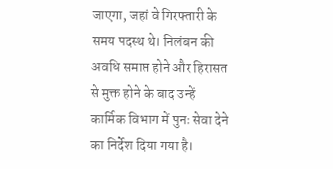जाएगा, जहां वे गिरफ्तारी के समय पदस्थ थे। निलंबन की अवधि समाप्त होने और हिरासत से मुक्त होने के बाद उन्हें कार्मिक विभाग में पुनः सेवा देने का निर्देश दिया गया है।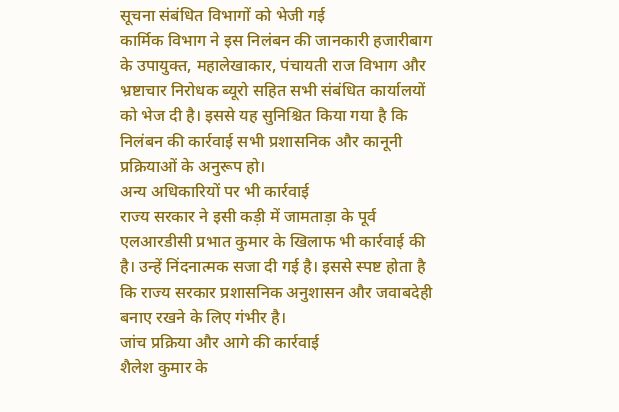सूचना संबंधित विभागों को भेजी गई
कार्मिक विभाग ने इस निलंबन की जानकारी हजारीबाग के उपायुक्त, महालेखाकार, पंचायती राज विभाग और भ्रष्टाचार निरोधक ब्यूरो सहित सभी संबंधित कार्यालयों को भेज दी है। इससे यह सुनिश्चित किया गया है कि निलंबन की कार्रवाई सभी प्रशासनिक और कानूनी प्रक्रियाओं के अनुरूप हो।
अन्य अधिकारियों पर भी कार्रवाई
राज्य सरकार ने इसी कड़ी में जामताड़ा के पूर्व एलआरडीसी प्रभात कुमार के खिलाफ भी कार्रवाई की है। उन्हें निंदनात्मक सजा दी गई है। इससे स्पष्ट होता है कि राज्य सरकार प्रशासनिक अनुशासन और जवाबदेही बनाए रखने के लिए गंभीर है।
जांच प्रक्रिया और आगे की कार्रवाई
शैलेश कुमार के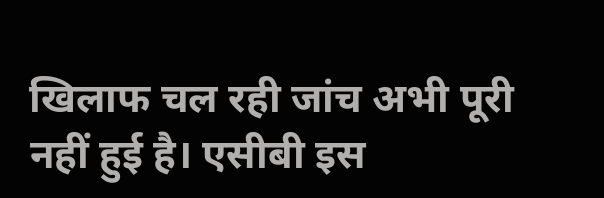खिलाफ चल रही जांच अभी पूरी नहीं हुई है। एसीबी इस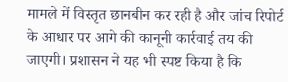मामले में विस्तृत छानबीन कर रही है और जांच रिपोर्ट के आधार पर आगे की कानूनी कार्रवाई तय की जाएगी। प्रशासन ने यह भी स्पष्ट किया है कि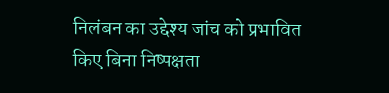निलंबन का उद्देश्य जांच को प्रभावित किए बिना निष्पक्षता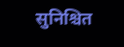सुनिश्चित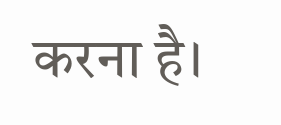करना है।